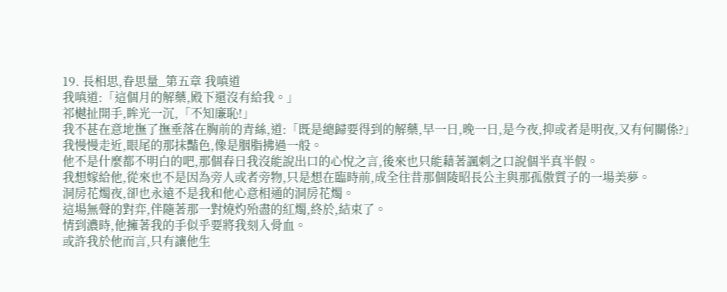19. 長相思,眷思量_第五章 我嗔道
我嗔道:「這個月的解藥,殿下還沒有給我。」
祁樾扯開手,眸光一沉,「不知廉恥!」
我不甚在意地撫了撫垂落在胸前的青絲,道:「既是總歸要得到的解藥,早一日,晚一日,是今夜,抑或者是明夜,又有何關係?」
我慢慢走近,眼尾的那抹豔色,像是胭脂拂過一般。
他不是什麼都不明白的吧,那個春日我沒能說出口的心悅之言,後來也只能藉著諷刺之口說個半真半假。
我想嫁給他,從來也不是因為旁人或者旁物,只是想在臨時前,成全往昔那個陵昭長公主與那孤傲質子的一場美夢。
洞房花燭夜,卻也永遠不是我和他心意相通的洞房花燭。
這場無聲的對弈,伴隨著那一對燒灼殆盡的紅燭,終於,結束了。
情到濃時,他擁著我的手似乎要將我刻入骨血。
或許我於他而言,只有讓他生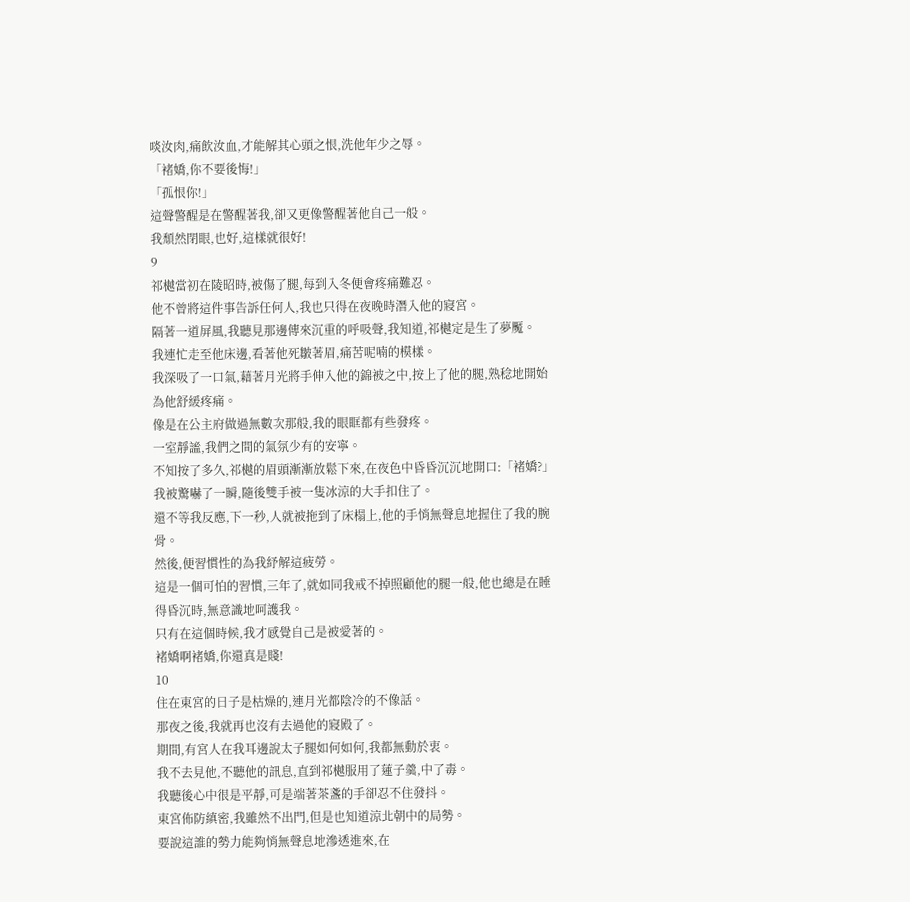啖汝肉,痛飲汝血,才能解其心頭之恨,洗他年少之辱。
「褚嬌,你不要後悔!」
「孤恨你!」
這聲警醒是在警醒著我,卻又更像警醒著他自己一般。
我頹然閉眼,也好,這樣就很好!
9
祁樾當初在陵昭時,被傷了腿,每到入冬便會疼痛難忍。
他不曾將這件事告訴任何人,我也只得在夜晚時潛入他的寢宮。
隔著一道屏風,我聽見那邊傳來沉重的呼吸聲,我知道,祁樾定是生了夢魘。
我連忙走至他床邊,看著他死皺著眉,痛苦呢喃的模樣。
我深吸了一口氣,藉著月光將手伸入他的錦被之中,按上了他的腿,熟稔地開始為他舒緩疼痛。
像是在公主府做過無數次那般,我的眼眶都有些發疼。
一室靜謐,我們之間的氣氛少有的安寧。
不知按了多久,祁樾的眉頭漸漸放鬆下來,在夜色中昏昏沉沉地開口:「褚嬌?」
我被驚嚇了一瞬,隨後雙手被一隻冰涼的大手扣住了。
還不等我反應,下一秒,人就被拖到了床榻上,他的手悄無聲息地握住了我的腕骨。
然後,便習慣性的為我紓解這疲勞。
這是一個可怕的習慣,三年了,就如同我戒不掉照顧他的腿一般,他也總是在睡得昏沉時,無意識地呵護我。
只有在這個時候,我才感覺自己是被愛著的。
褚嬌啊褚嬌,你還真是賤!
10
住在東宮的日子是枯燥的,連月光都陰冷的不像話。
那夜之後,我就再也沒有去過他的寢殿了。
期間,有宮人在我耳邊說太子腿如何如何,我都無動於衷。
我不去見他,不聽他的訊息,直到祁樾服用了蓮子羹,中了毒。
我聽後心中很是平靜,可是端著茶盞的手卻忍不住發抖。
東宮佈防縝密,我雖然不出門,但是也知道涼北朝中的局勢。
要說這誰的勢力能夠悄無聲息地滲透進來,在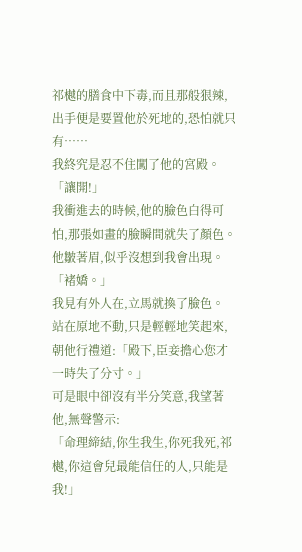祁樾的膳食中下毒,而且那般狠辣,出手便是要置他於死地的,恐怕就只有……
我終究是忍不住闖了他的宮殿。
「讓開!」
我衝進去的時候,他的臉色白得可怕,那張如畫的臉瞬間就失了顏色。
他皺著眉,似乎沒想到我會出現。
「褚嬌。」
我見有外人在,立馬就換了臉色。
站在原地不動,只是輕輕地笑起來,朝他行禮道:「殿下,臣妾擔心您才一時失了分寸。」
可是眼中卻沒有半分笑意,我望著他,無聲警示:
「命理締結,你生我生,你死我死,祁樾,你這會兒最能信任的人,只能是我!」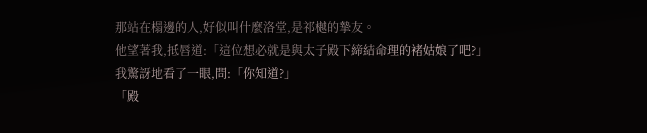那站在榻邊的人,好似叫什麼洛堂,是祁樾的摯友。
他望著我,抵唇道:「這位想必就是與太子殿下締結命理的褚姑娘了吧?」
我驚訝地看了一眼,問:「你知道?」
「殿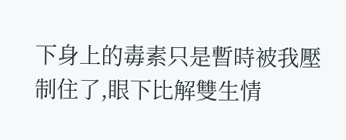下身上的毒素只是暫時被我壓制住了,眼下比解雙生情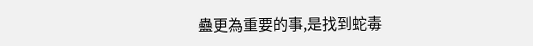蠱更為重要的事,是找到蛇毒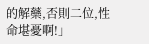的解藥,否則二位,性命堪憂啊!」